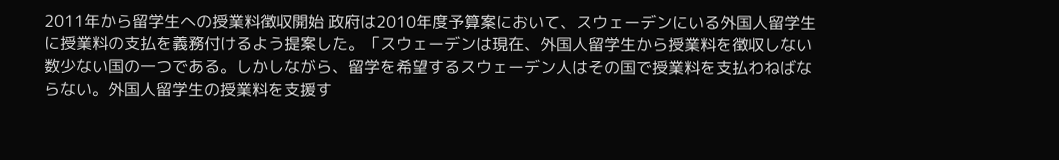2011年から留学生への授業料徴収開始 政府は2010年度予算案において、スウェーデンにいる外国人留学生に授業料の支払を義務付けるよう提案した。「スウェーデンは現在、外国人留学生から授業料を徴収しない数少ない国の一つである。しかしながら、留学を希望するスウェーデン人はその国で授業料を支払わねばならない。外国人留学生の授業料を支援す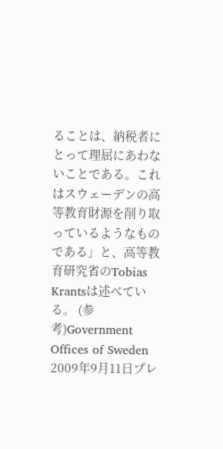ることは、納税者にとって理屈にあわないことである。これはスウェーデンの高等教育財源を削り取っているようなものである」と、高等教育研究省のTobias Krantsは述べている。 (参考)Government Offices of Sweden 2009年9月11日プレ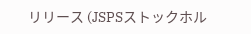リリース (JSPSストックホル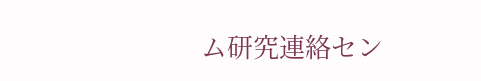ム研究連絡セン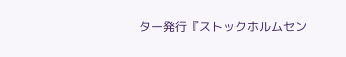ター発行『ストックホルムセン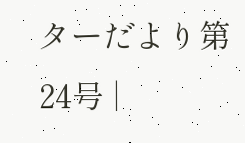ターだより第24号 |